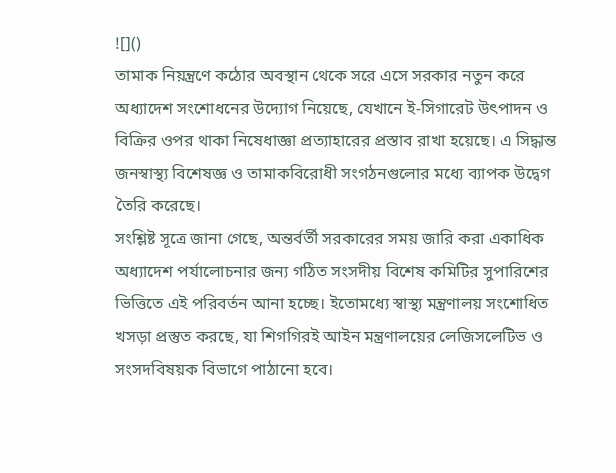![]()
তামাক নিয়ন্ত্রণে কঠোর অবস্থান থেকে সরে এসে সরকার নতুন করে অধ্যাদেশ সংশোধনের উদ্যোগ নিয়েছে, যেখানে ই-সিগারেট উৎপাদন ও বিক্রির ওপর থাকা নিষেধাজ্ঞা প্রত্যাহারের প্রস্তাব রাখা হয়েছে। এ সিদ্ধান্ত জনস্বাস্থ্য বিশেষজ্ঞ ও তামাকবিরোধী সংগঠনগুলোর মধ্যে ব্যাপক উদ্বেগ তৈরি করেছে।
সংশ্লিষ্ট সূত্রে জানা গেছে, অন্তর্বর্তী সরকারের সময় জারি করা একাধিক অধ্যাদেশ পর্যালোচনার জন্য গঠিত সংসদীয় বিশেষ কমিটির সুপারিশের ভিত্তিতে এই পরিবর্তন আনা হচ্ছে। ইতোমধ্যে স্বাস্থ্য মন্ত্রণালয় সংশোধিত খসড়া প্রস্তুত করছে, যা শিগগিরই আইন মন্ত্রণালয়ের লেজিসলেটিভ ও সংসদবিষয়ক বিভাগে পাঠানো হবে।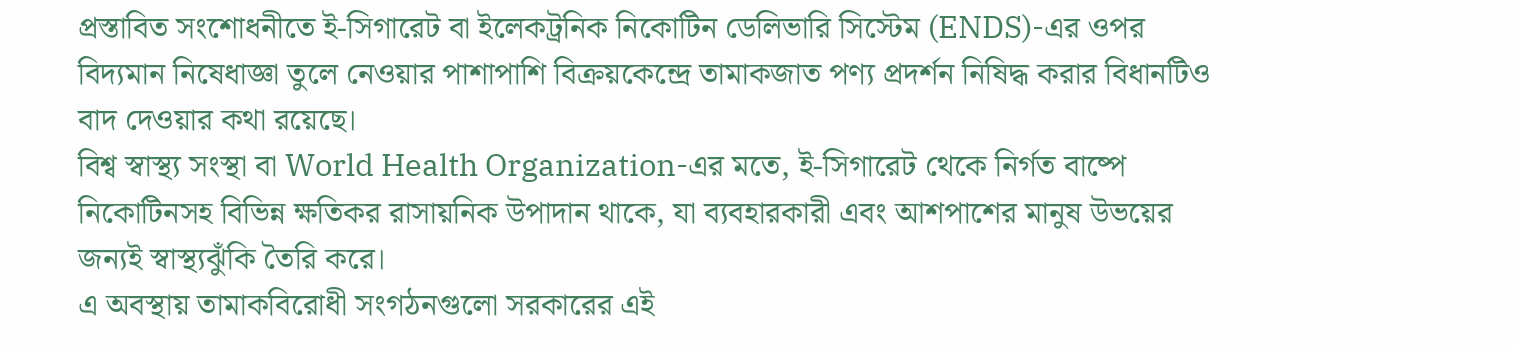প্রস্তাবিত সংশোধনীতে ই-সিগারেট বা ইলেকট্রনিক নিকোটিন ডেলিভারি সিস্টেম (ENDS)-এর ওপর বিদ্যমান নিষেধাজ্ঞা তুলে নেওয়ার পাশাপাশি বিক্রয়কেন্দ্রে তামাকজাত পণ্য প্রদর্শন নিষিদ্ধ করার বিধানটিও বাদ দেওয়ার কথা রয়েছে।
বিশ্ব স্বাস্থ্য সংস্থা বা World Health Organization-এর মতে, ই-সিগারেট থেকে নির্গত বাষ্পে নিকোটিনসহ বিভিন্ন ক্ষতিকর রাসায়নিক উপাদান থাকে, যা ব্যবহারকারী এবং আশপাশের মানুষ উভয়ের জন্যই স্বাস্থ্যঝুঁকি তৈরি করে।
এ অবস্থায় তামাকবিরোধী সংগঠনগুলো সরকারের এই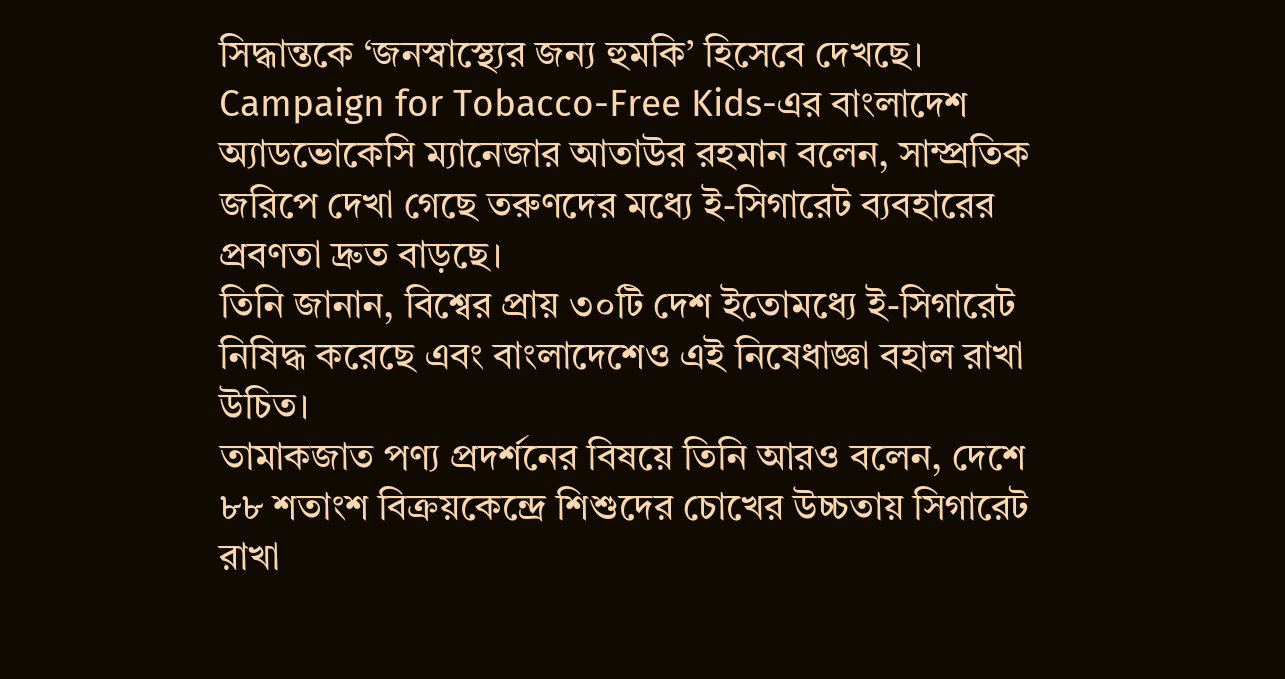সিদ্ধান্তকে ‘জনস্বাস্থ্যের জন্য হুমকি’ হিসেবে দেখছে। Campaign for Tobacco-Free Kids-এর বাংলাদেশ অ্যাডভোকেসি ম্যানেজার আতাউর রহমান বলেন, সাম্প্রতিক জরিপে দেখা গেছে তরুণদের মধ্যে ই-সিগারেট ব্যবহারের প্রবণতা দ্রুত বাড়ছে।
তিনি জানান, বিশ্বের প্রায় ৩০টি দেশ ইতোমধ্যে ই-সিগারেট নিষিদ্ধ করেছে এবং বাংলাদেশেও এই নিষেধাজ্ঞা বহাল রাখা উচিত।
তামাকজাত পণ্য প্রদর্শনের বিষয়ে তিনি আরও বলেন, দেশে ৮৮ শতাংশ বিক্রয়কেন্দ্রে শিশুদের চোখের উচ্চতায় সিগারেট রাখা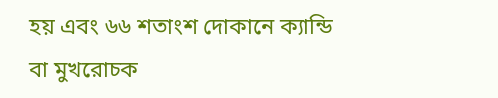হয় এবং ৬৬ শতাংশ দোকানে ক্যান্ডি বা মুখরোচক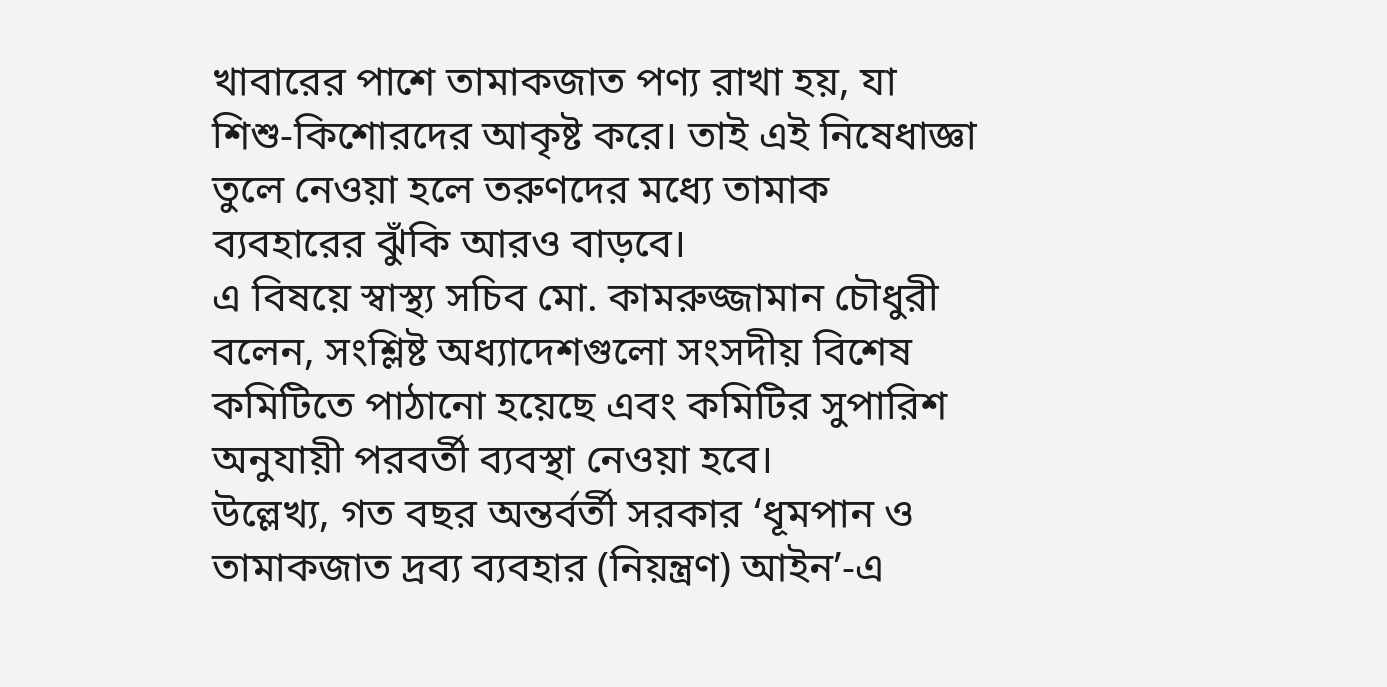খাবারের পাশে তামাকজাত পণ্য রাখা হয়, যা শিশু-কিশোরদের আকৃষ্ট করে। তাই এই নিষেধাজ্ঞা তুলে নেওয়া হলে তরুণদের মধ্যে তামাক ব্যবহারের ঝুঁকি আরও বাড়বে।
এ বিষয়ে স্বাস্থ্য সচিব মো. কামরুজ্জামান চৌধুরী বলেন, সংশ্লিষ্ট অধ্যাদেশগুলো সংসদীয় বিশেষ কমিটিতে পাঠানো হয়েছে এবং কমিটির সুপারিশ অনুযায়ী পরবর্তী ব্যবস্থা নেওয়া হবে।
উল্লেখ্য, গত বছর অন্তর্বর্তী সরকার ‘ধূমপান ও তামাকজাত দ্রব্য ব্যবহার (নিয়ন্ত্রণ) আইন’-এ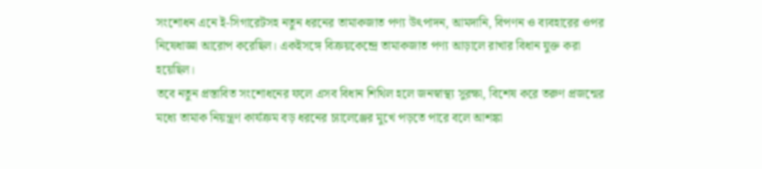সংশোধন এনে ই-সিগারেটসহ নতুন ধরনের তামাকজাত পণ্য উৎপাদন, আমদানি, বিপণন ও ব্যবহারের ওপর নিষেধাজ্ঞা আরোপ করেছিল। একইসঙ্গে বিক্রয়কেন্দ্রে তামাকজাত পণ্য আড়ালে রাখার বিধান যুক্ত করা হয়েছিল।
তবে নতুন প্রস্তাবিত সংশোধনের ফলে এসব বিধান শিথিল হলে জনস্বাস্থ্য সুরক্ষা, বিশেষ করে তরুণ প্রজন্মের মধ্যে তামাক নিয়ন্ত্রণ কার্যক্রম বড় ধরনের চ্যালেঞ্জের মুখে পড়তে পারে বলে আশঙ্কা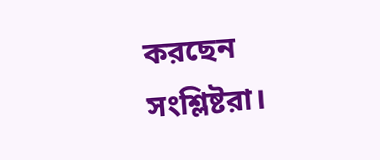করছেন সংশ্লিষ্টরা।